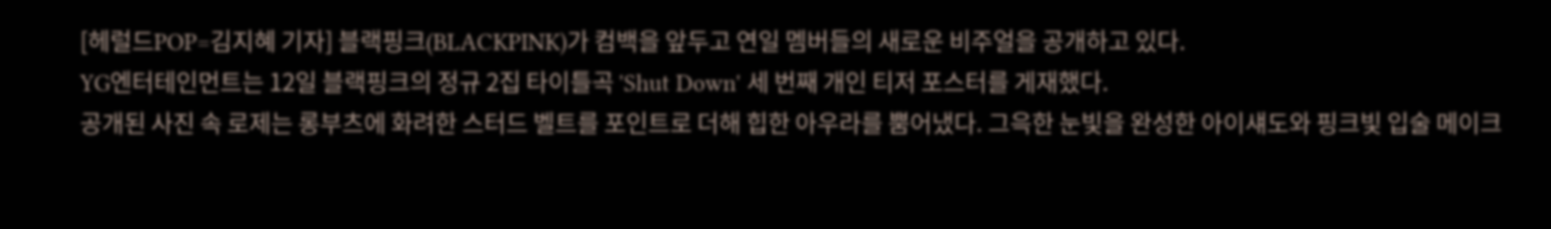[헤럴드POP=김지혜 기자] 블랙핑크(BLACKPINK)가 컴백을 앞두고 연일 멤버들의 새로운 비주얼을 공개하고 있다.
YG엔터테인먼트는 12일 블랙핑크의 정규 2집 타이틀곡 'Shut Down' 세 번째 개인 티저 포스터를 게재했다.
공개된 사진 속 로제는 롱부츠에 화려한 스터드 벨트를 포인트로 더해 힙한 아우라를 뿜어냈다. 그윽한 눈빛을 완성한 아이섀도와 핑크빛 입술 메이크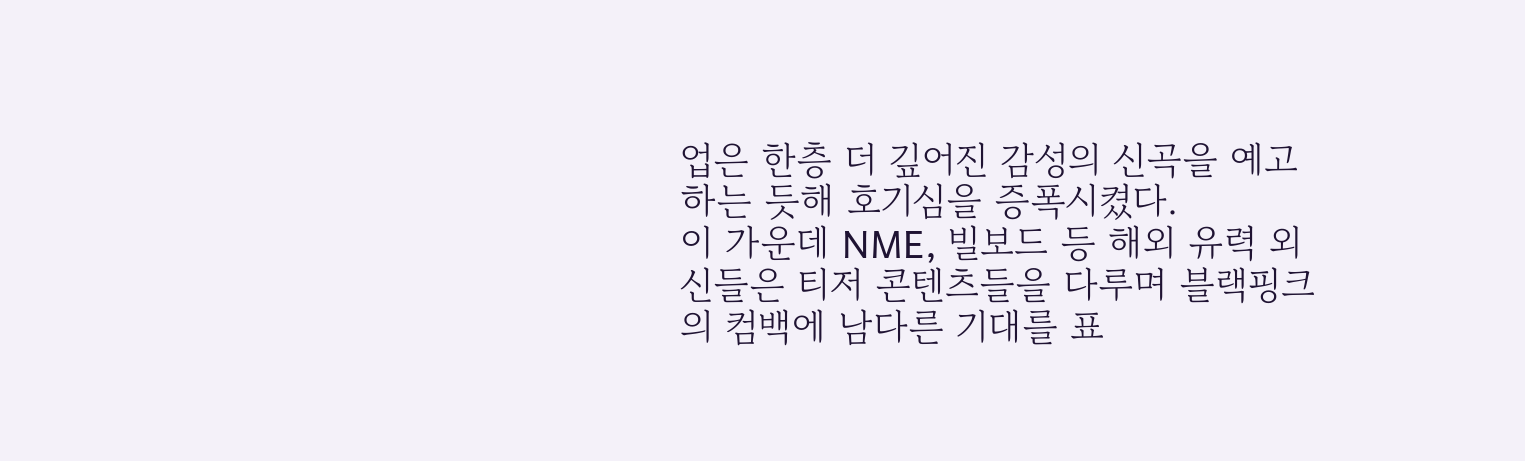업은 한층 더 깊어진 감성의 신곡을 예고하는 듯해 호기심을 증폭시켰다.
이 가운데 NME, 빌보드 등 해외 유력 외신들은 티저 콘텐츠들을 다루며 블랙핑크의 컴백에 남다른 기대를 표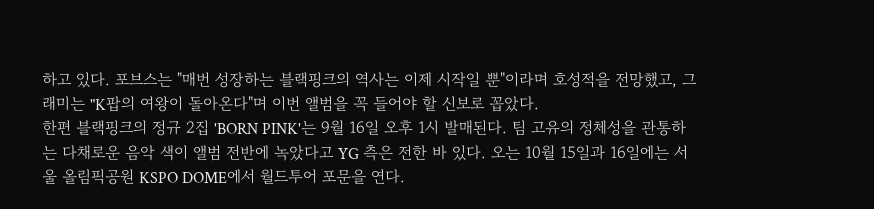하고 있다. 포브스는 "매번 성장하는 블랙핑크의 역사는 이제 시작일 뿐"이라며 호성적을 전망했고, 그래미는 "K팝의 여왕이 돌아온다"며 이번 앨범을 꼭 들어야 할 신보로 꼽았다.
한편 블랙핑크의 정규 2집 'BORN PINK'는 9월 16일 오후 1시 발매된다. 팀 고유의 정체성을 관통하는 다채로운 음악 색이 앨범 전반에 녹았다고 YG 측은 전한 바 있다. 오는 10월 15일과 16일에는 서울 올림픽공원 KSPO DOME에서 월드투어 포문을 연다.